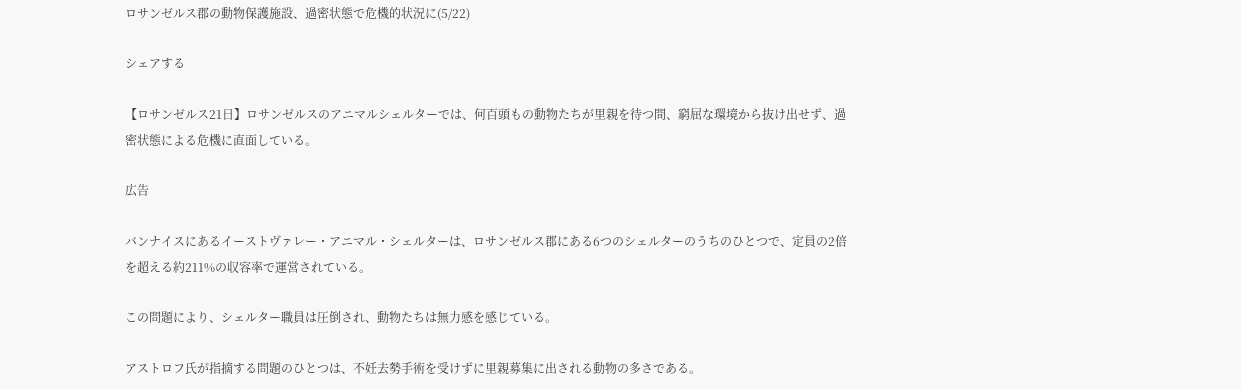ロサンゼルス郡の動物保護施設、過密状態で危機的状況に(5/22)

シェアする

【ロサンゼルス21日】ロサンゼルスのアニマルシェルターでは、何百頭もの動物たちが里親を待つ間、窮屈な環境から抜け出せず、過密状態による危機に直面している。

広告

バンナイスにあるイーストヴァレー・アニマル・シェルターは、ロサンゼルス郡にある6つのシェルターのうちのひとつで、定員の2倍を超える約211%の収容率で運営されている。

この問題により、シェルター職員は圧倒され、動物たちは無力感を感じている。

アストロフ氏が指摘する問題のひとつは、不妊去勢手術を受けずに里親募集に出される動物の多さである。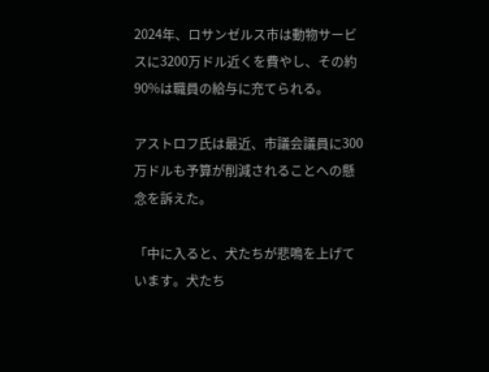2024年、ロサンゼルス市は動物サービスに3200万ドル近くを費やし、その約90%は職員の給与に充てられる。

アストロフ氏は最近、市議会議員に300万ドルも予算が削減されることへの懸念を訴えた。

「中に入ると、犬たちが悲鳴を上げています。犬たち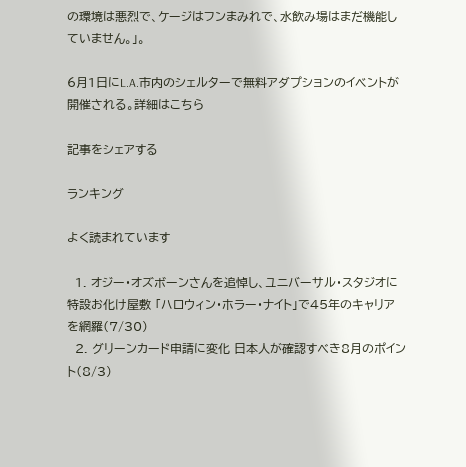の環境は悪烈で、ケージはフンまみれで、水飲み場はまだ機能していません。」。

6月1日にL.A.市内のシェルターで無料アダプションのイベントが開催される。詳細はこちら

記事をシェアする

ランキング

よく読まれています

  1. オジー・オズボーンさんを追悼し、ユニバーサル・スタジオに特設お化け屋敷 「ハロウィン・ホラー・ナイト」で45年のキャリアを網羅(7/30)
  2. グリーンカード申請に変化 日本人が確認すべき8月のポイント(8/3)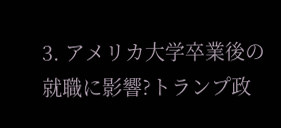3. アメリカ大学卒業後の就職に影響?トランプ政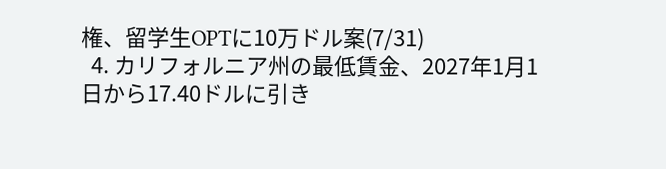権、留学生OPTに10万ドル案(7/31)
  4. カリフォルニア州の最低賃金、2027年1月1日から17.40ドルに引き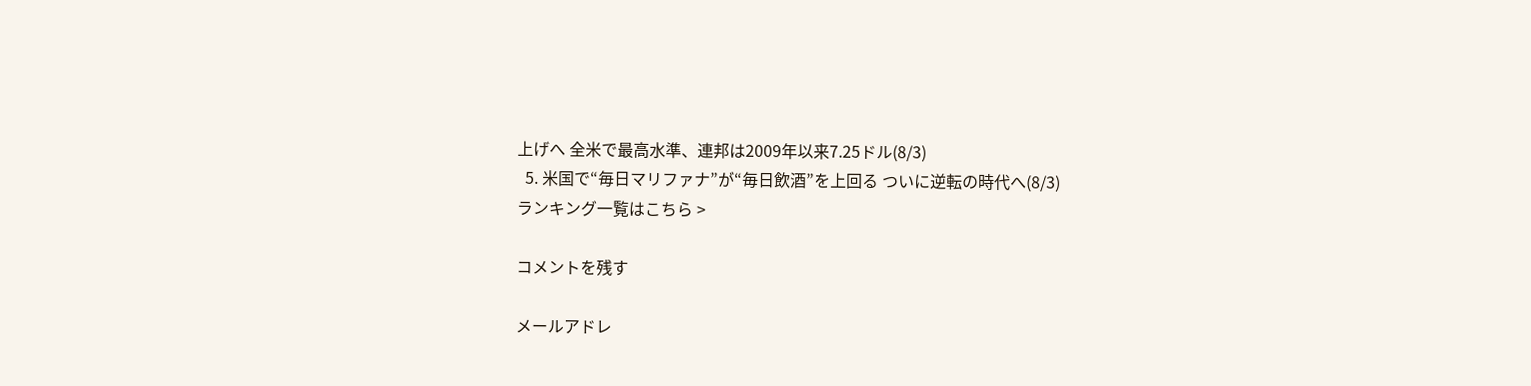上げへ 全米で最高水準、連邦は2009年以来7.25ドル(8/3)
  5. 米国で“毎日マリファナ”が“毎日飲酒”を上回る ついに逆転の時代へ(8/3)
ランキング一覧はこちら >

コメントを残す

メールアドレ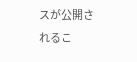スが公開されるこ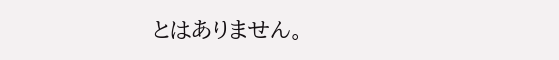とはありません。